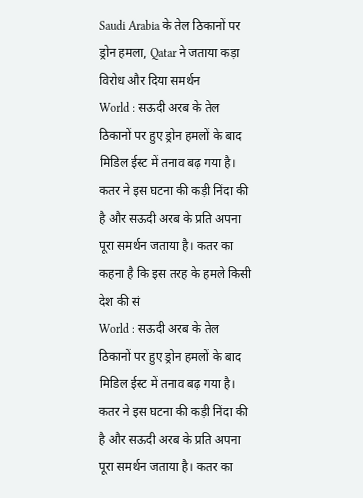Saudi Arabia के तेल ठिकानों पर ड्रोन हमला, Qatar ने जताया कड़ा विरोध और दिया समर्थन
World : सऊदी अरब के तेल ठिकानों पर हुए ड्रोन हमलों के बाद मिडिल ईस्ट में तनाव बढ़ गया है। कतर ने इस घटना की कड़ी निंदा की है और सऊदी अरब के प्रति अपना पूरा समर्थन जताया है। कतर का कहना है कि इस तरह के हमले किसी देश की सं
World : सऊदी अरब के तेल ठिकानों पर हुए ड्रोन हमलों के बाद मिडिल ईस्ट में तनाव बढ़ गया है। कतर ने इस घटना की कड़ी निंदा की है और सऊदी अरब के प्रति अपना पूरा समर्थन जताया है। कतर का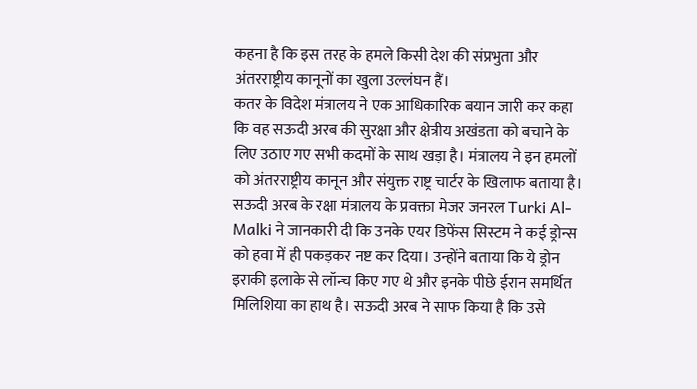कहना है कि इस तरह के हमले किसी देश की संप्रभुता और अंतरराष्ट्रीय कानूनों का खुला उल्लंघन हैं।
कतर के विदेश मंत्रालय ने एक आधिकारिक बयान जारी कर कहा कि वह सऊदी अरब की सुरक्षा और क्षेत्रीय अखंडता को बचाने के लिए उठाए गए सभी कदमों के साथ खड़ा है। मंत्रालय ने इन हमलों को अंतरराष्ट्रीय कानून और संयुक्त राष्ट्र चार्टर के खिलाफ बताया है।
सऊदी अरब के रक्षा मंत्रालय के प्रवक्ता मेजर जनरल Turki Al-Malki ने जानकारी दी कि उनके एयर डिफेंस सिस्टम ने कई ड्रोन्स को हवा में ही पकड़कर नष्ट कर दिया। उन्होंने बताया कि ये ड्रोन इराकी इलाके से लॉन्च किए गए थे और इनके पीछे ईरान समर्थित मिलिशिया का हाथ है। सऊदी अरब ने साफ किया है कि उसे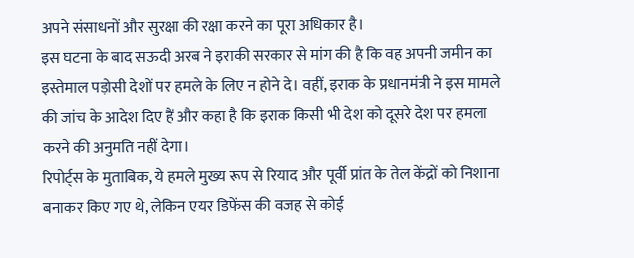अपने संसाधनों और सुरक्षा की रक्षा करने का पूरा अधिकार है।
इस घटना के बाद सऊदी अरब ने इराकी सरकार से मांग की है कि वह अपनी जमीन का इस्तेमाल पड़ोसी देशों पर हमले के लिए न होने दे। वहीं, इराक के प्रधानमंत्री ने इस मामले की जांच के आदेश दिए हैं और कहा है कि इराक किसी भी देश को दूसरे देश पर हमला करने की अनुमति नहीं देगा।
रिपोर्ट्स के मुताबिक, ये हमले मुख्य रूप से रियाद और पूर्वी प्रांत के तेल केंद्रों को निशाना बनाकर किए गए थे, लेकिन एयर डिफेंस की वजह से कोई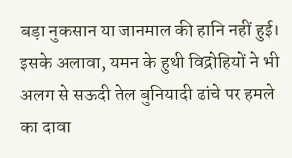बड़ा नुकसान या जानमाल की हानि नहीं हुई। इसके अलावा, यमन के हुथी विद्रोहियों ने भी अलग से सऊदी तेल बुनियादी ढांचे पर हमले का दावा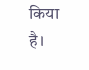किया है।